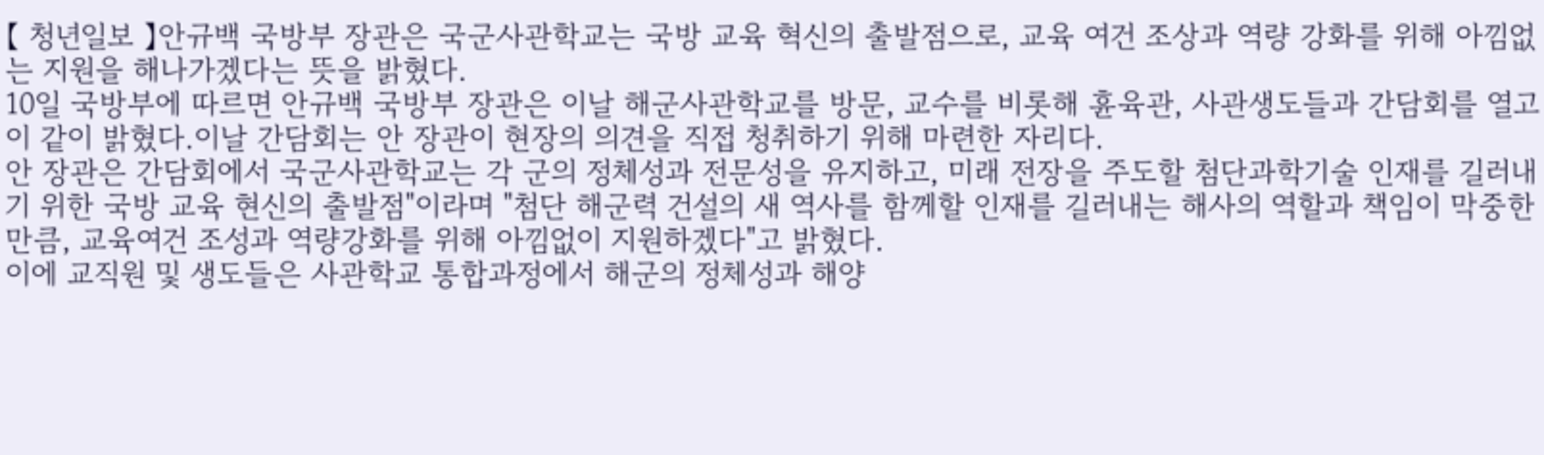【 청년일보 】안규백 국방부 장관은 국군사관학교는 국방 교육 혁신의 출발점으로, 교육 여건 조상과 역량 강화를 위해 아낌없는 지원을 해나가겠다는 뜻을 밝혔다.
10일 국방부에 따르면 안규백 국방부 장관은 이날 해군사관학교를 방문, 교수를 비롯해 휸육관, 사관생도들과 간담회를 열고 이 같이 밝혔다.이날 간담회는 안 장관이 현장의 의견을 직접 청취하기 위해 마련한 자리다.
안 장관은 간담회에서 국군사관학교는 각 군의 정체성과 전문성을 유지하고, 미래 전장을 주도할 첨단과학기술 인재를 길러내기 위한 국방 교육 현신의 출발점"이라며 "첨단 해군력 건설의 새 역사를 함께할 인재를 길러내는 해사의 역할과 책임이 막중한 만큼, 교육여건 조성과 역량강화를 위해 아낌없이 지원하겠다"고 밝혔다.
이에 교직원 및 생도들은 사관학교 통합과정에서 해군의 정체성과 해양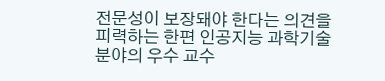전문성이 보장돼야 한다는 의견을 피력하는 한편 인공지능 과학기술 분야의 우수 교수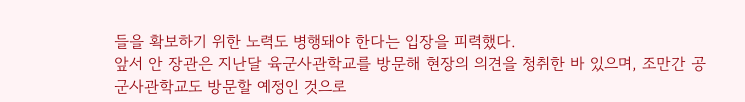들을 확보하기 위한 노력도 병행돼야 한다는 입장을 피력했다.
앞서 안 장관은 지난달 육군사관학교를 방문해 현장의 의견을 청취한 바 있으며, 조만간 공군사관학교도 방문할 예정인 것으로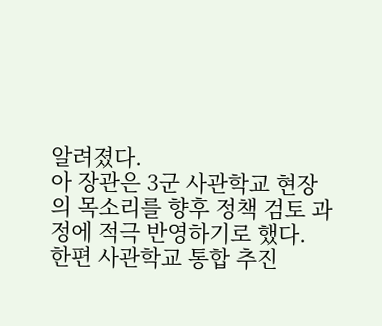알려졌다.
아 장관은 3군 사관학교 현장의 목소리를 향후 정책 검토 과정에 적극 반영하기로 했다.
한편 사관학교 통합 추진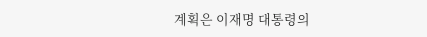계획은 이재명 대통령의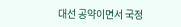대선 공약이면서 국정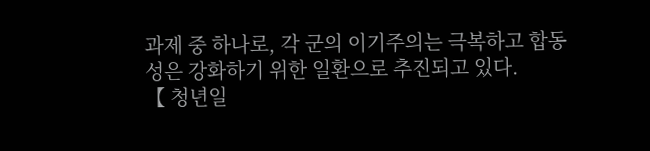과제 중 하나로, 각 군의 이기주의는 극복하고 합동성은 강화하기 위한 일환으로 추진되고 있다.
【 청년일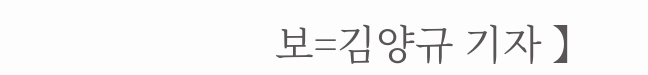보=김양규 기자 】